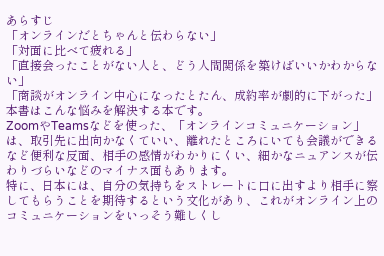あらすじ
「オンラインだとちゃんと伝わらない」
「対面に比べて疲れる」
「直接会ったことがない人と、どう人間関係を築けばいいかわからない」
「商談がオンライン中心になったとたん、成約率が劇的に下がった」
本書はこんな悩みを解決する本です。
ZoomやTeamsなどを使った、「オンラインコミュニケーション」は、取引先に出向かなくていい、離れたところにいても会議ができるなど便利な反面、相手の感情がわかりにくい、細かなニュアンスが伝わりづらいなどのマイナス面もあります。
特に、日本には、自分の気持ちをストレートに口に出すより相手に察してもらうことを期待するという文化があり、これがオンライン上のコミュニケーションをいっそう難しくし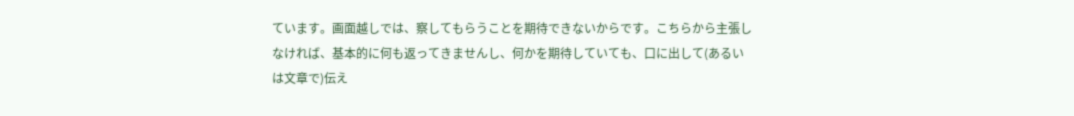ています。画面越しでは、察してもらうことを期待できないからです。こちらから主張しなければ、基本的に何も返ってきませんし、何かを期待していても、口に出して(あるいは文章で)伝え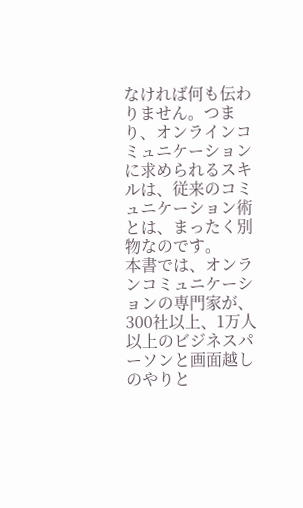なければ何も伝わりません。つまり、オンラインコミュニケーションに求められるスキルは、従来のコミュニケーション術とは、まったく別物なのです。
本書では、オンランコミュニケーションの専門家が、300社以上、1万人以上のビジネスパーソンと画面越しのやりと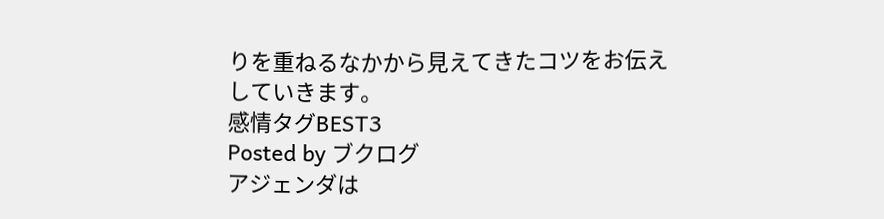りを重ねるなかから見えてきたコツをお伝えしていきます。
感情タグBEST3
Posted by ブクログ
アジェンダは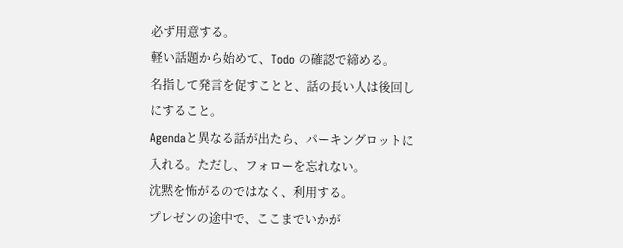必ず用意する。
軽い話題から始めて、Todo の確認で締める。
名指して発言を促すことと、話の長い人は後回しにすること。
Agendaと異なる話が出たら、パーキングロットに入れる。ただし、フォローを忘れない。
沈黙を怖がるのではなく、利用する。
プレゼンの途中で、ここまでいかが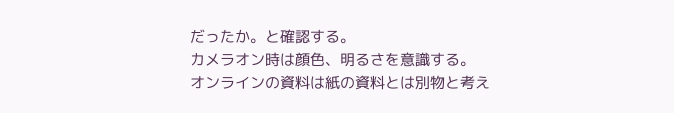だったか。と確認する。
カメラオン時は顔色、明るさを意識する。
オンラインの資料は紙の資料とは別物と考え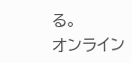る。
オンライン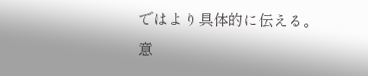ではより具体的に伝える。
意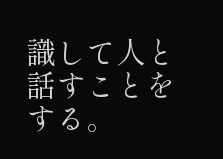識して人と話すことをする。